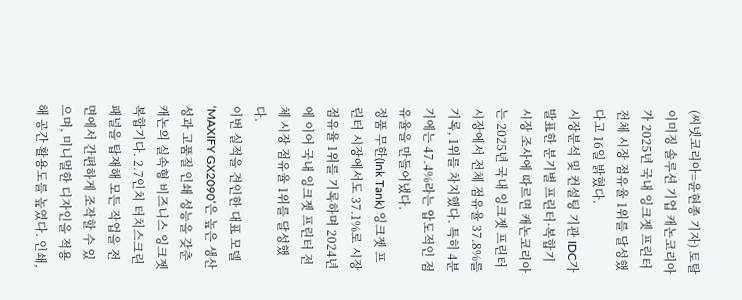(씨넷코리아=윤현종 기자) 토탈 이미징 솔루션 기업 캐논코리아가 2025년 국내 잉크젯 프린터 전체 시장 점유율 1위를 달성했다고 16일 밝혔다.
시장분석 및 컨설팅 기관 IDC가 발표한 분기별 프린터·복합기 시장 조사에 따르면 캐논코리아는 2025년 국내 잉크젯 프린터 시장에서 전체 점유율 37.8%를 기록, 1위를 차지했다. 특히 4분기에는 47.4%라는 압도적인 점유율을 만들어냈다.
정품 무한(Ink Tank) 잉크젯 프린터 시장에서도 37.1%로 시장 점유율 1위를 기록하며 2024년에 이어 국내 잉크젯 프린터 전체 시장 점유율 1위를 달성했다.
이번 실적을 견인한 대표 모델 ‘MAXIFY GX2090’은 높은 생산성과 고품질 인쇄 성능을 갖춘 캐논의 실속형 비즈니스 잉크젯 복합기다. 2.7인치 터치스크린 패널을 탑재해 모든 작업을 전면에서 간편하게 조작할 수 있으며, 미니멀한 디자인을 적용해 공간 활용도를 높였다. 인쇄,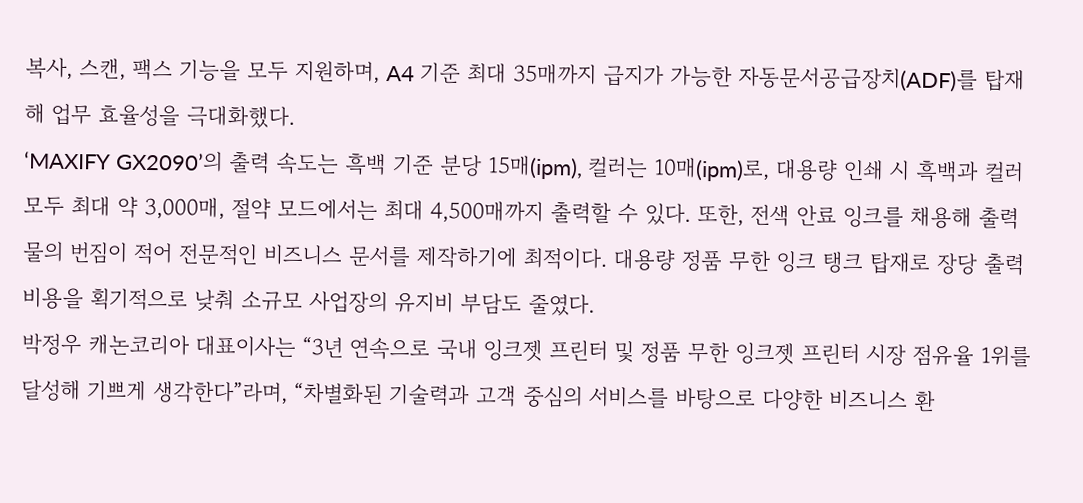복사, 스캔, 팩스 기능을 모두 지원하며, A4 기준 최대 35매까지 급지가 가능한 자동문서공급장치(ADF)를 탑재해 업무 효율성을 극대화했다.
‘MAXIFY GX2090’의 출력 속도는 흑백 기준 분당 15매(ipm), 컬러는 10매(ipm)로, 대용량 인쇄 시 흑백과 컬러 모두 최대 약 3,000매, 절약 모드에서는 최대 4,500매까지 출력할 수 있다. 또한, 전색 안료 잉크를 채용해 출력물의 번짐이 적어 전문적인 비즈니스 문서를 제작하기에 최적이다. 대용량 정품 무한 잉크 탱크 탑재로 장당 출력 비용을 획기적으로 낮춰 소규모 사업장의 유지비 부담도 줄였다.
박정우 캐논코리아 대표이사는 “3년 연속으로 국내 잉크젯 프린터 및 정품 무한 잉크젯 프린터 시장 점유율 1위를 달성해 기쁘게 생각한다”라며, “차별화된 기술력과 고객 중심의 서비스를 바탕으로 다양한 비즈니스 환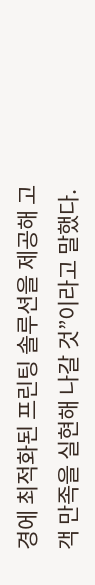경에 최적화된 프린팅 솔루션을 제공해 고객 만족을 실현해 나갈 것”이라고 말했다.